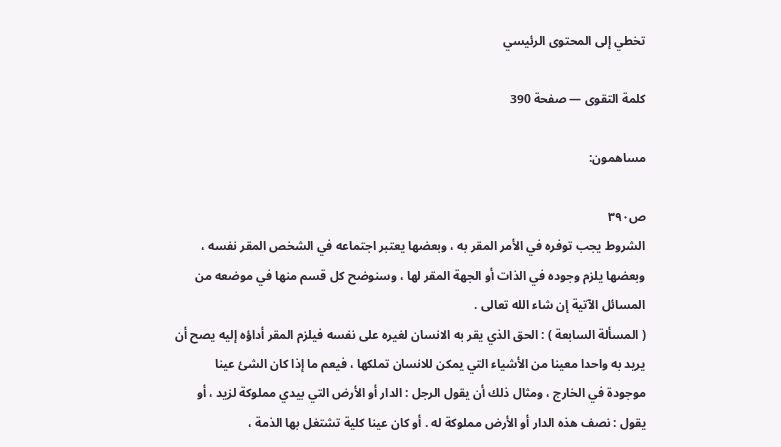تخطي إلى المحتوى الرئيسي

كلمة التقوى — صفحة 390

مساهمون:

ص٣٩٠
الشروط يجب توفره في الأمر المقر به ، وبعضها يعتبر اجتماعه في الشخص المقر نفسه ، وبعضها يلزم وجوده في الذات أو الجهة المقر لها ، وسنوضح كل قسم منها في موضعه من المسائل الآتية إن شاء الله تعالى .
( المسألة السابعة ) : الحق الذي يقر به الانسان لغيره على نفسه فيلزم المقر أداؤه إليه يصح أن يريد به واحدا معينا من الأشياء التي يمكن للانسان تملكها ، فيعم ما إذا كان الشئ عينا موجودة في الخارج ، ومثال ذلك أن يقول الرجل : الدار أو الأرض التي بيدي مملوكة لزيد ، أو يقول : نصف هذه الدار أو الأرض مملوكة له . أو كان عينا كلية تشتغل بها الذمة ،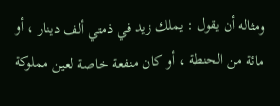ومثاله أن يقول : يملك زيد في ذمتي ألف دينار ، أو مائة من الحنطة ، أو كان منفعة خاصة لعين مملوكة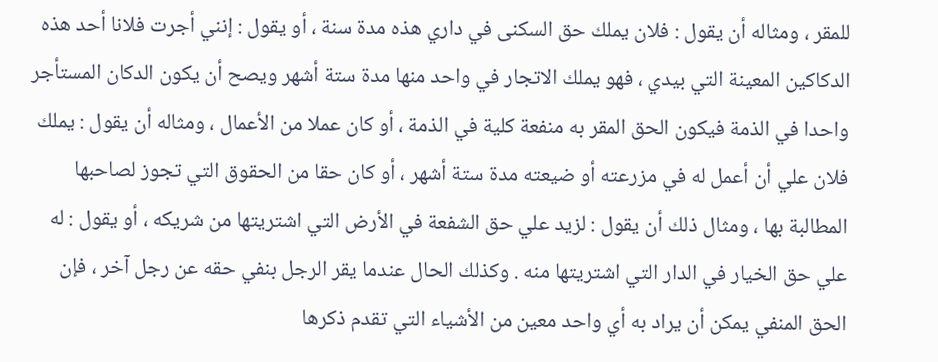للمقر ، ومثاله أن يقول : فلان يملك حق السكنى في داري هذه مدة سنة ، أو يقول : إنني أجرت فلانا أحد هذه الدكاكين المعينة التي بيدي ، فهو يملك الاتجار في واحد منها مدة ستة أشهر ويصح أن يكون الدكان المستأجر واحدا في الذمة فيكون الحق المقر به منفعة كلية في الذمة ، أو كان عملا من الأعمال ، ومثاله أن يقول : يملك فلان علي أن أعمل له في مزرعته أو ضيعته مدة ستة أشهر ، أو كان حقا من الحقوق التي تجوز لصاحبها المطالبة بها ، ومثال ذلك أن يقول : لزيد علي حق الشفعة في الأرض التي اشتريتها من شريكه ، أو يقول : له علي حق الخيار في الدار التي اشتريتها منه . وكذلك الحال عندما يقر الرجل بنفي حقه عن رجل آخر ، فإن الحق المنفي يمكن أن يراد به أي واحد معين من الأشياء التي تقدم ذكرها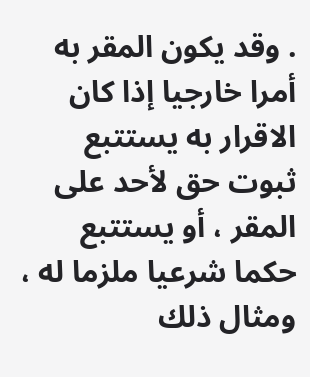. وقد يكون المقر به أمرا خارجيا إذا كان الاقرار به يستتبع ثبوت حق لأحد على المقر ، أو يستتبع حكما شرعيا ملزما له ، ومثال ذلك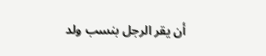أن يقر الرجل بنسب ولد